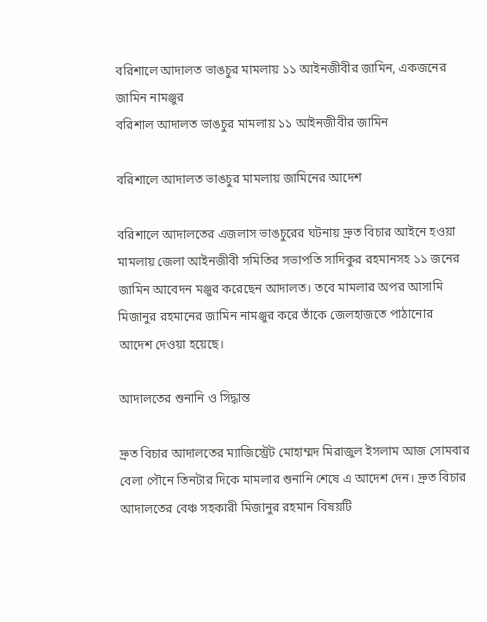বরিশালে আদালত ভাঙচুর মামলায় ১১ আইনজীবীর জামিন, একজনের জামিন নামঞ্জুর
বরিশাল আদালত ভাঙচুর মামলায় ১১ আইনজীবীর জামিন

বরিশালে আদালত ভাঙচুর মামলায় জামিনের আদেশ

বরিশালে আদালতের এজলাস ভাঙচুরের ঘটনায় দ্রুত বিচার আইনে হওয়া মামলায় জেলা আইনজীবী সমিতির সভাপতি সাদিকুর রহমানসহ ১১ জনের জামিন আবেদন মঞ্জুর করেছেন আদালত। তবে মামলার অপর আসামি মিজানুর রহমানের জামিন নামঞ্জুর করে তাঁকে জেলহাজতে পাঠানোর আদেশ দেওয়া হয়েছে।

আদালতের শুনানি ও সিদ্ধান্ত

দ্রুত বিচার আদালতের ম্যাজিস্ট্রেট মোহাম্মদ মিরাজুল ইসলাম আজ সোমবার বেলা পৌনে তিনটার দিকে মামলার শুনানি শেষে এ আদেশ দেন। দ্রুত বিচার আদালতের বেঞ্চ সহকারী মিজানুর রহমান বিষয়টি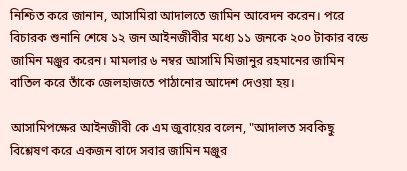নিশ্চিত করে জানান, আসামিরা আদালতে জামিন আবেদন করেন। পরে বিচারক শুনানি শেষে ১২ জন আইনজীবীর মধ্যে ১১ জনকে ২০০ টাকার বন্ডে জামিন মঞ্জুর করেন। মামলার ৬ নম্বর আসামি মিজানুর রহমানের জামিন বাতিল করে তাঁকে জেলহাজতে পাঠানোর আদেশ দেওয়া হয়।

আসামিপক্ষের আইনজীবী কে এম জুবায়ের বলেন, "আদালত সবকিছু বিশ্লেষণ করে একজন বাদে সবার জামিন মঞ্জুর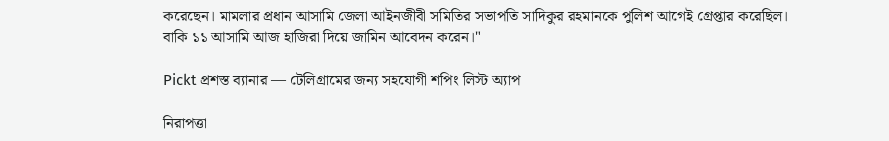করেছেন। মামলার প্রধান আসামি জেলা আইনজীবী সমিতির সভাপতি সাদিকুর রহমানকে পুলিশ আগেই গ্রেপ্তার করেছিল। বাকি ১১ আসামি আজ হাজিরা দিয়ে জামিন আবেদন করেন।"

Pickt প্রশস্ত ব্যানার — টেলিগ্রামের জন্য সহযোগী শপিং লিস্ট অ্যাপ

নিরাপত্তা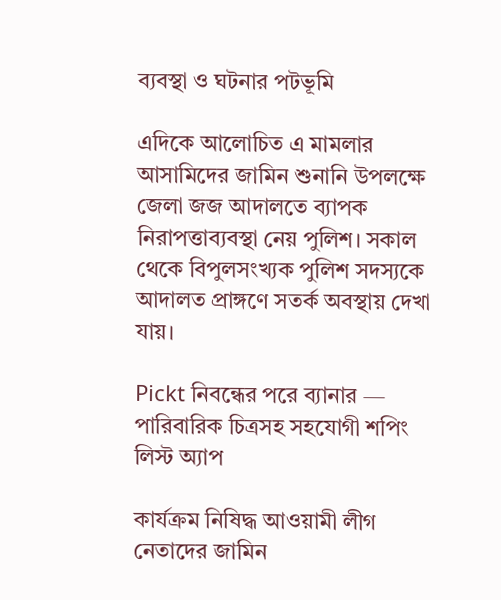ব্যবস্থা ও ঘটনার পটভূমি

এদিকে আলোচিত এ মামলার আসামিদের জামিন শুনানি উপলক্ষে জেলা জজ আদালতে ব্যাপক নিরাপত্তাব্যবস্থা নেয় পুলিশ। সকাল থেকে বিপুলসংখ্যক পুলিশ সদস্যকে আদালত প্রাঙ্গণে সতর্ক অবস্থায় দেখা যায়।

Pickt নিবন্ধের পরে ব্যানার — পারিবারিক চিত্রসহ সহযোগী শপিং লিস্ট অ্যাপ

কার্যক্রম নিষিদ্ধ আওয়ামী লীগ নেতাদের জামিন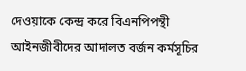দেওয়াকে কেন্দ্র করে বিএনপিপন্থী আইনজীবীদের আদালত বর্জন কর্মসূচির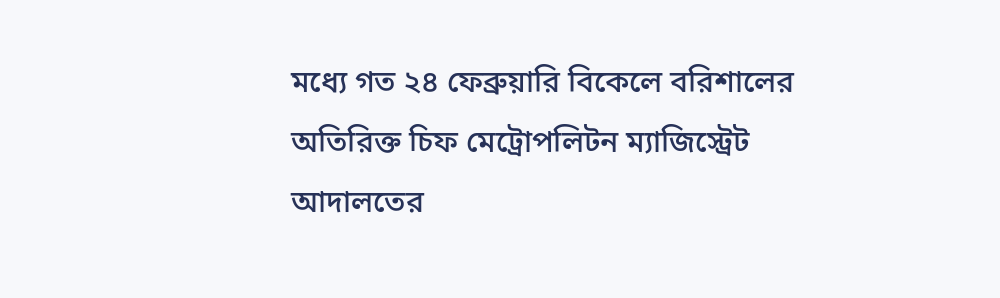মধ্যে গত ২৪ ফেব্রুয়ারি বিকেলে বরিশালের অতিরিক্ত চিফ মেট্রোপলিটন ম্যাজিস্ট্রেট আদালতের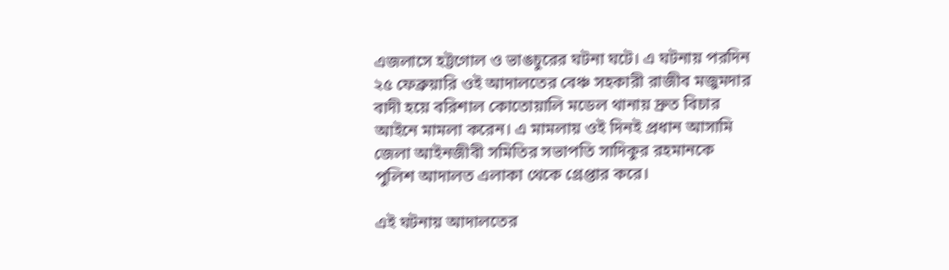এজলাসে হট্টগোল ও ভাঙচুরের ঘটনা ঘটে। এ ঘটনায় পরদিন ২৫ ফেব্রুয়ারি ওই আদালতের বেঞ্চ সহকারী রাজীব মজুমদার বাদী হয়ে বরিশাল কোতোয়ালি মডেল থানায় দ্রুত বিচার আইনে মামলা করেন। এ মামলায় ওই দিনই প্রধান আসামি জেলা আইনজীবী সমিতির সভাপতি সাদিকুর রহমানকে পুলিশ আদালত এলাকা থেকে গ্রেপ্তার করে।

এই ঘটনায় আদালতের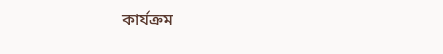কার্যক্রম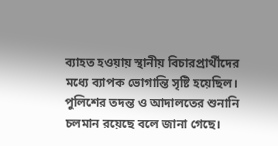ব্যাহত হওয়ায় স্থানীয় বিচারপ্রার্থীদের মধ্যে ব্যাপক ভোগান্তি সৃষ্টি হয়েছিল। পুলিশের তদন্ত ও আদালতের শুনানি চলমান রয়েছে বলে জানা গেছে।